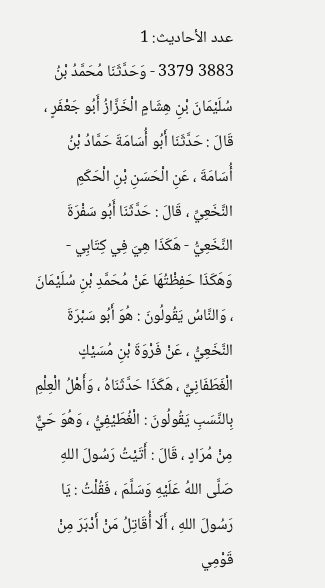عدد الأحاديث: 1
3883 3379 - وَحَدَّثَنَا مُحَمَّدُ بْنُ سُلَيْمَانَ بْنِ هِشَامٍ الْخَزَّازُ أَبُو جَعْفَرٍ ، قَالَ : حَدَّثَنَا أَبُو أُسَامَةَ حَمَّادُ بْنُ أُسَامَةَ ، عَنِ الْحَسَنِ بْنِ الْحَكَمِ النَّخَعِيِّ ، قَالَ : حَدَّثَنَا أَبُو سَفْرَةَ النَّخَعِيُّ - هَكَذَا هِيَ فِي كِتَابِي - وَهَكَذَا حَفِظْتُهَا عَنْ مُحَمَّدِ بْنِ سُلَيْمَانَ ، وَالنَّاسُ يَقُولُونَ : هُوَ أَبُو سَبْرَةَ النَّخَعِيُّ ، عَنْ فَرْوَةَ بْنِ مُسَيْكٍ الْغَطَفَانِيِّ ، هَكَذَا حَدَّثَنَاهُ ، وَأَهْلُ الْعِلْمِ بِالنَّسَبِ يَقُولُونَ : الْغُطَيْفِيُّ ، وَهُوَ حَيٌّ مِنْ مُرَادٍ ، قَالَ : أَتَيْتُ رَسُولَ اللهِ صَلَّى اللهُ عَلَيْهِ وَسَلَّمَ ، فَقُلْتُ : يَا رَسُولَ اللهِ ، أَلَا أُقَاتِلُ مَنْ أَدْبَرَ مِنْ قَوْمِي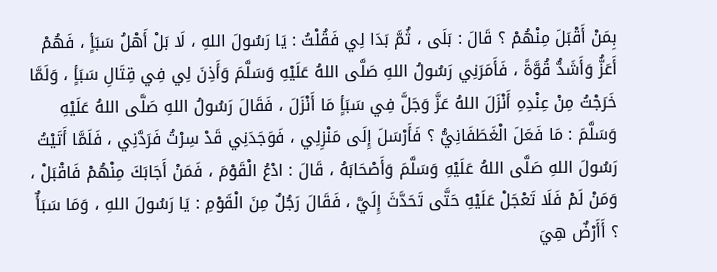بِمَنْ أَقْبَلَ مِنْهُمْ ؟ قَالَ : بَلَى ، ثُمَّ بَدَا لِي فَقُلْتُ : يَا رَسُولَ اللهِ ، لَا بَلْ أَهْلُ سَبَأٍ ، فَهُمْ أَعَزُّ وَأَشَدُّ قُوَّةً ، فَأَمَرَنِي رَسُولُ اللهِ صَلَّى اللهُ عَلَيْهِ وَسَلَّمَ وَأَذِنَ لِي فِي قِتَالِ سَبَأٍ ، وَلَمَّا خَرَجْتُ مِنْ عِنْدِهِ أَنْزَلَ اللهُ عَزَّ وَجَلَّ فِي سَبَأٍ مَا أَنْزَلَ ، فَقَالَ رَسُولُ اللهِ صَلَّى اللهُ عَلَيْهِ وَسَلَّمَ : مَا فَعَلَ الْغَطَفَانِيُّ ؟ فَأَرْسَلَ إِلَى مَنْزِلِي ، فَوَجَدَنِي قَدْ سِرْتُ فَرَدَّنِي ، فَلَمَّا أَتَيْتُ رَسُولَ اللهِ صَلَّى اللهُ عَلَيْهِ وَسَلَّمَ وَأَصْحَابَهُ ، قَالَ : ادْعُ الْقَوْمَ ، فَمَنْ أَجَابَكَ مِنْهُمْ فَاقْبَلْ ، وَمَنْ لَمْ فَلَا تَعْجَلْ عَلَيْهِ حَتَّى تَحَدَّثَ إِلَيَّ ، فَقَالَ رَجُلٌ مِنَ الْقَوْمِ : يَا رَسُولَ اللهِ ، وَمَا سَبَأٌ ؟ أَأَرْضٌ هِيَ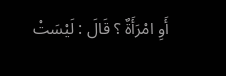أَوِ امْرَأَةٌ ؟ قَالَ : لَيْسَتْ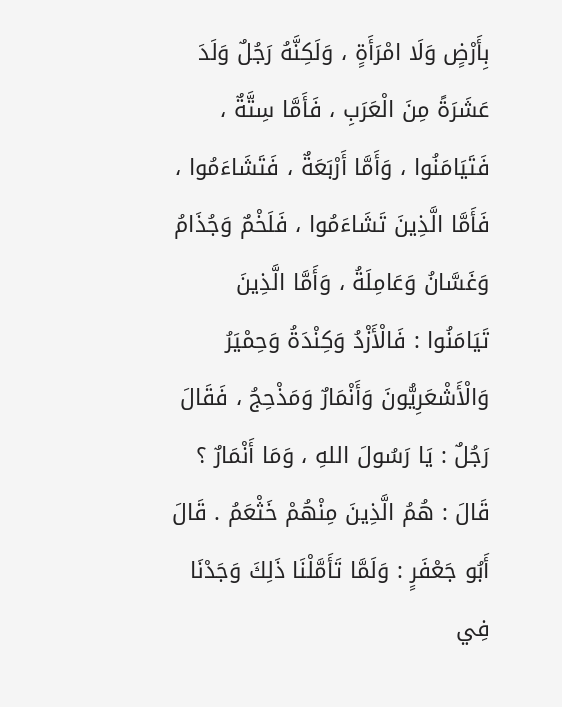بِأَرْضٍ وَلَا امْرَأَةٍ ، وَلَكِنَّهُ رَجُلٌ وَلَدَ عَشَرَةً مِنَ الْعَرَبِ ، فَأَمَّا سِتَّةٌ ، فَتَيَامَنُوا ، وَأَمَّا أَرْبَعَةٌ ، فَتَشَاءَمُوا ، فَأَمَّا الَّذِينَ تَشَاءَمُوا ، فَلَخْمٌ وَجُذَامُ وَغَسَّانُ وَعَامِلَةُ ، وَأَمَّا الَّذِينَ تَيَامَنُوا : فَالْأَزْدُ وَكِنْدَةُ وَحِمْيَرُ وَالْأَشْعَرِيُّونَ وَأَنْمَارٌ وَمَذْحِجُ ، فَقَالَ رَجُلٌ : يَا رَسُولَ اللهِ ، وَمَا أَنْمَارٌ ؟ قَالَ : هُمُ الَّذِينَ مِنْهُمْ خَثْعَمُ . قَالَ أَبُو جَعْفَرٍ : وَلَمَّا تَأَمَّلْنَا ذَلِكَ وَجَدْنَا فِي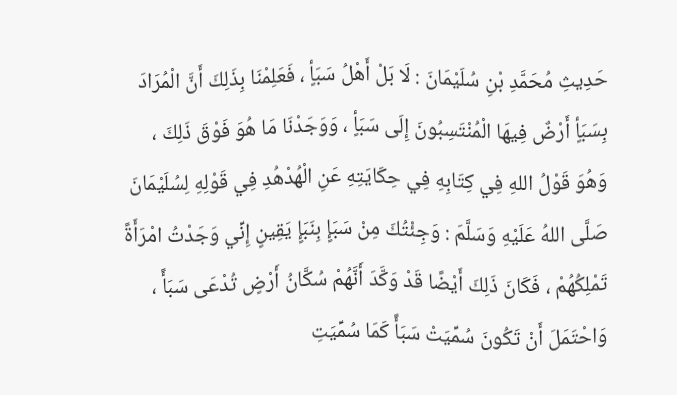حَدِيثِ مُحَمَّدِ بْنِ سُلَيْمَانَ : لَا بَلْ أَهْلُ سَبَأٍ ، فَعَلِمْنَا بِذَلِكَ أَنَّ الْمُرَادَ بِسَبَأٍ أَرْضٌ فِيهَا الْمُنْتَسِبُونَ إِلَى سَبَأٍ ، وَوَجَدْنَا مَا هُوَ فَوْقَ ذَلِكَ ، وَهُوَ قَوْلُ اللهِ فِي كِتَابِهِ فِي حِكَايَتِهِ عَنِ الْهُدْهُدِ فِي قَوْلِهِ لِسُلَيْمَانَ صَلَّى اللهُ عَلَيْهِ وَسَلَّمَ : وَجِئْتُكَ مِنْ سَبَإٍ بِنَبَإٍ يَقِينٍ إِنِّي وَجَدْتُ امْرَأَةً تَمْلِكُهُمْ ، فَكَانَ ذَلِكَ أَيْضًا قَدْ وَكَّدَ أَنَّهُمْ سُكَّانُ أَرْضٍ تُدْعَى سَبَأً ، وَاحْتَمَلَ أَنْ تَكُونَ سُمِّيَتْ سَبَأً كَمَا سُمِّيَتِ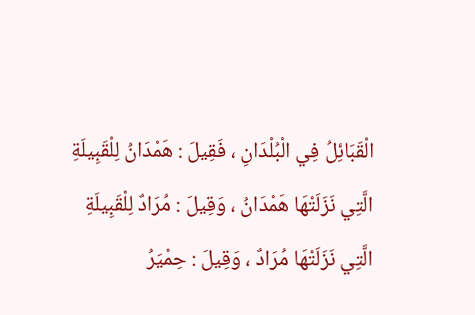الْقَبَائِلُ فِي الْبُلْدَانِ ، فَقِيلَ : هَمْدَانُ لِلْقَبِيلَةِ الَّتِي نَزَلَتْهَا هَمْدَانُ ، وَقِيلَ : مُرَادٌ لِلْقَبِيلَةِ الَّتِي نَزَلَتْهَا مُرَادٌ ، وَقِيلَ : حِمْيَرُ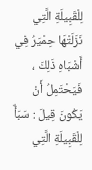لِلْقَبِيلَةِ الَّتِي نَزَلَتْهَا حِمْيَرُ فِي أَشْبَاهِ ذَلِكَ ، فَيَحْتَمِلُ أَنْ يَكُونَ قِيلَ : سَبَأٌ لِلْقَبِيلَةِ الَّتِي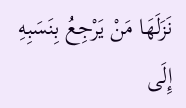نَزَلَهَا مَنْ يَرْجِعُ بِنَسَبِهِ إِلَى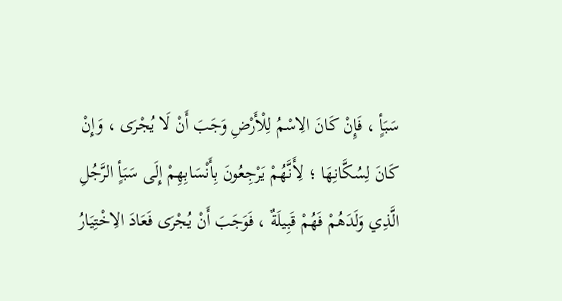سَبَأٍ ، فَإِنْ كَانَ الِاسْمُ لِلْأَرْضِ وَجَبَ أَنْ لَا يُجْرَى ، وَإِنْ كَانَ لِسُكَّانِهَا ؛ لِأَنَّهُمْ يَرْجِعُونَ بِأَنْسَابِهِمْ إِلَى سَبَأٍ الرَّجُلِ الَّذِي وَلَدَهُمْ فَهُمْ قَبِيلَةٌ ، فَوَجَبَ أَنْ يُجْرَى فَعَادَ الِاخْتِيَارُ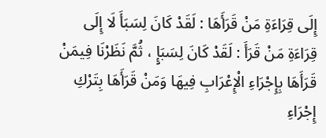إِلَى قِرَاءَةِ مَنْ قَرَأَهَا : لَقَدْ كَانَ لِسَبَأَ لَا إِلَى قِرَاءَةِ مَنْ قَرَأَ : لَقَدْ كَانَ لِسَبَإٍ ، ثُمَّ نَظَرْنَا فِيمَنْ قَرَأَهَا بِإِجْرَاءِ الْإِعْرَابِ فِيهَا وَمَنْ قَرَأَهَا بِتَرْكِ إِجْرَاءِ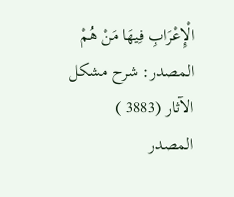الْإِعْرَابِ فِيهَا مَنْ هُمْ
المصدر: شرح مشكل الآثار (3883 )
المصدر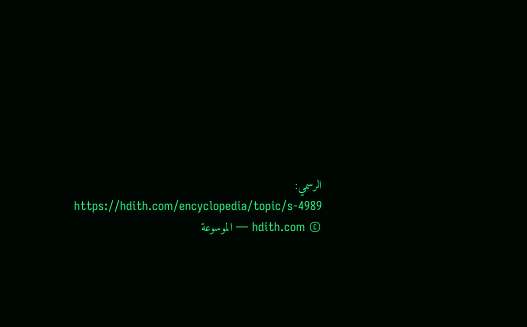الرسمي: https://hdith.com/encyclopedia/topic/s-4989
© hdith.com — الموسوعة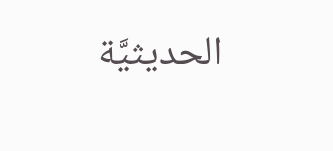الحديثيَّة